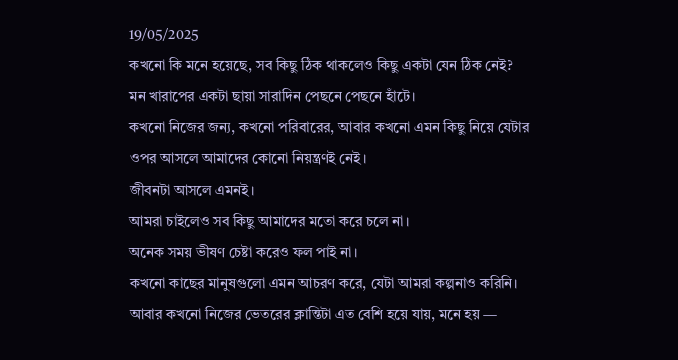19/05/2025
কখনো কি মনে হয়েছে, সব কিছু ঠিক থাকলেও কিছু একটা যেন ঠিক নেই?
মন খারাপের একটা ছায়া সারাদিন পেছনে পেছনে হাঁটে।
কখনো নিজের জন্য, কখনো পরিবারের, আবার কখনো এমন কিছু নিয়ে যেটার ওপর আসলে আমাদের কোনো নিয়ন্ত্রণই নেই।
জীবনটা আসলে এমনই।
আমরা চাইলেও সব কিছু আমাদের মতো করে চলে না।
অনেক সময় ভীষণ চেষ্টা করেও ফল পাই না।
কখনো কাছের মানুষগুলো এমন আচরণ করে, যেটা আমরা কল্পনাও করিনি।
আবার কখনো নিজের ভেতরের ক্লান্তিটা এত বেশি হয়ে যায়, মনে হয় —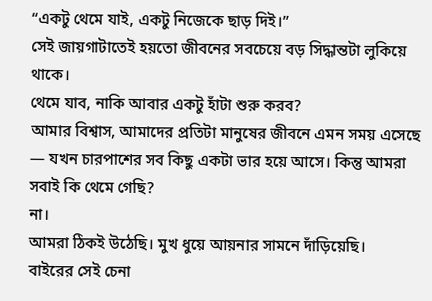“একটু থেমে যাই, একটু নিজেকে ছাড় দিই।”
সেই জায়গাটাতেই হয়তো জীবনের সবচেয়ে বড় সিদ্ধান্তটা লুকিয়ে থাকে।
থেমে যাব, নাকি আবার একটু হাঁটা শুরু করব?
আমার বিশ্বাস, আমাদের প্রতিটা মানুষের জীবনে এমন সময় এসেছে — যখন চারপাশের সব কিছু একটা ভার হয়ে আসে। কিন্তু আমরা সবাই কি থেমে গেছি?
না।
আমরা ঠিকই উঠেছি। মুখ ধুয়ে আয়নার সামনে দাঁড়িয়েছি।
বাইরের সেই চেনা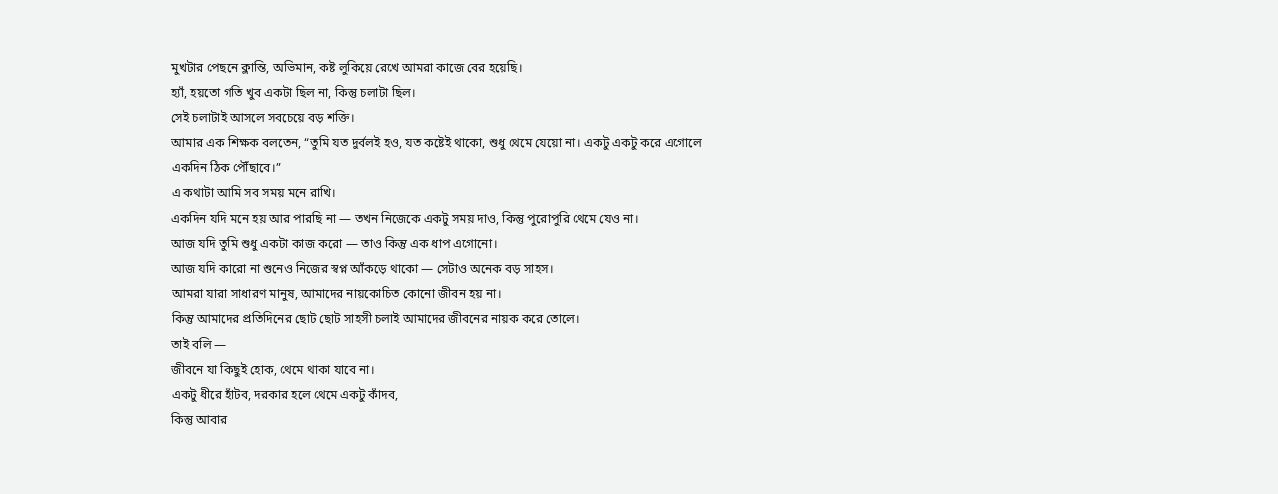মুখটার পেছনে ক্লান্তি, অভিমান, কষ্ট লুকিয়ে রেখে আমরা কাজে বের হয়েছি।
হ্যাঁ, হয়তো গতি খুব একটা ছিল না, কিন্তু চলাটা ছিল।
সেই চলাটাই আসলে সবচেয়ে বড় শক্তি।
আমার এক শিক্ষক বলতেন, “তুমি যত দুর্বলই হও, যত কষ্টেই থাকো, শুধু থেমে যেয়ো না। একটু একটু করে এগোলে একদিন ঠিক পৌঁছাবে।”
এ কথাটা আমি সব সময় মনে রাখি।
একদিন যদি মনে হয় আর পারছি না — তখন নিজেকে একটু সময় দাও, কিন্তু পুরোপুরি থেমে যেও না।
আজ যদি তুমি শুধু একটা কাজ করো — তাও কিন্তু এক ধাপ এগোনো।
আজ যদি কারো না শুনেও নিজের স্বপ্ন আঁকড়ে থাকো — সেটাও অনেক বড় সাহস।
আমরা যারা সাধারণ মানুষ, আমাদের নায়কোচিত কোনো জীবন হয় না।
কিন্তু আমাদের প্রতিদিনের ছোট ছোট সাহসী চলাই আমাদের জীবনের নায়ক করে তোলে।
তাই বলি —
জীবনে যা কিছুই হোক, থেমে থাকা যাবে না।
একটু ধীরে হাঁটব, দরকার হলে থেমে একটু কাঁদব,
কিন্তু আবার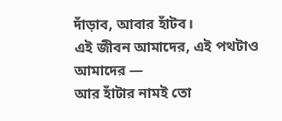দাঁড়াব, আবার হাঁটব।
এই জীবন আমাদের, এই পথটাও আমাদের —
আর হাঁটার নামই তো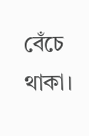বেঁচে থাকা।